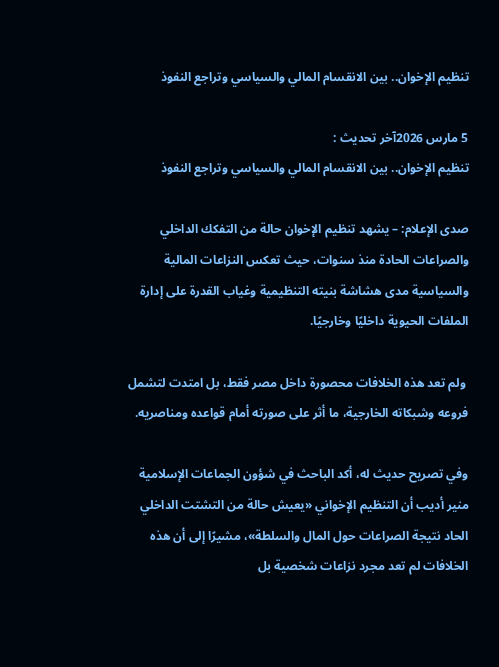تنظيم الإخوان.. بين الانقسام المالي والسياسي وتراجع النفوذ

5 مارس 2026آخر تحديث :
تنظيم الإخوان.. بين الانقسام المالي والسياسي وتراجع النفوذ

صدى الإعلام: – يشهد تنظيم الإخوان حالة من التفكك الداخلي والصراعات الحادة منذ سنوات، حيث تعكس النزاعات المالية والسياسية مدى هشاشة بنيته التنظيمية وغياب القدرة على إدارة الملفات الحيوية داخليًا وخارجيًا.

 ولم تعد هذه الخلافات محصورة داخل مصر فقط، بل امتدت لتشمل فروعه وشبكاته الخارجية، ما أثر على صورته أمام قواعده ومناصريه.

وفي تصريح حديث له، أكد الباحث في شؤون الجماعات الإسلامية منير أديب أن التنظيم الإخواني «يعيش حالة من التشتت الداخلي الحاد نتيجة الصراعات حول المال والسلطة»، مشيرًا إلى أن هذه الخلافات لم تعد مجرد نزاعات شخصية بل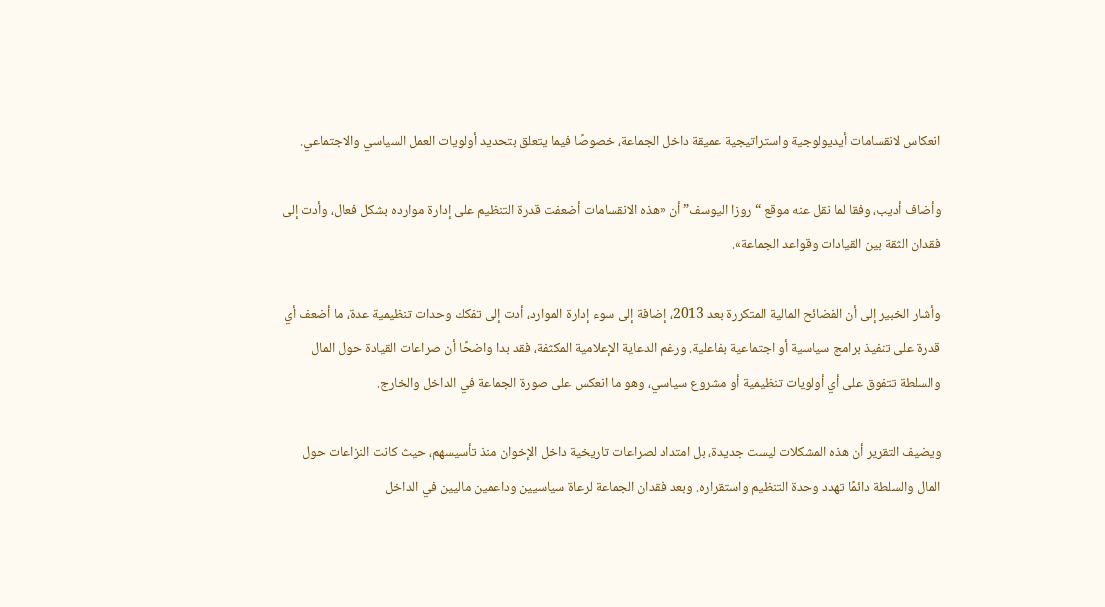انعكاس لانقسامات أيديولوجية واستراتيجية عميقة داخل الجماعة، خصوصًا فيما يتعلق بتحديد أولويات العمل السياسي والاجتماعي.

وأضاف أديب، وفقا لما نقل عنه موقع “روزا اليوسف” أن «هذه الانقسامات أضعفت قدرة التنظيم على إدارة موارده بشكل فعال، وأدت إلى فقدان الثقة بين القيادات وقواعد الجماعة».

وأشار الخبير إلى أن الفضائح المالية المتكررة بعد 2013، إضافة إلى سوء إدارة الموارد، أدت إلى تفكك وحدات تنظيمية عدة، ما أضعف أي قدرة على تنفيذ برامج سياسية أو اجتماعية بفاعلية. ورغم الدعاية الإعلامية المكثفة، فقد بدا واضحًا أن صراعات القيادة حول المال والسلطة تتفوق على أي أولويات تنظيمية أو مشروع سياسي، وهو ما انعكس على صورة الجماعة في الداخل والخارج.

ويضيف التقرير أن هذه المشكلات ليست جديدة، بل امتداد لصراعات تاريخية داخل الإخوان منذ تأسيسهم، حيث كانت النزاعات حول المال والسلطة دائمًا تهدد وحدة التنظيم واستقراره. وبعد فقدان الجماعة لرعاة سياسيين وداعمين ماليين في الداخل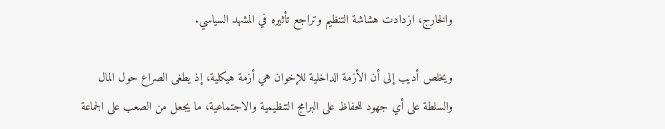والخارج، ازدادت هشاشة التنظيم وتراجع تأثيره في المشهد السياسي.

ويخلص أديب إلى أن الأزمة الداخلية للإخوان هي أزمة هيكلية، إذ يطغى الصراع حول المال والسلطة على أي جهود للحفاظ على البرامج التنظيمية والاجتماعية، ما يجعل من الصعب على الجماعة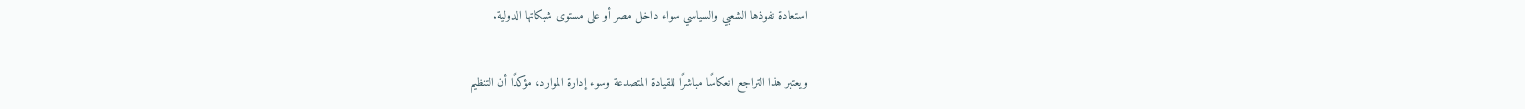استعادة نفوذها الشعبي والسياسي سواء داخل مصر أو على مستوى شبكاتها الدولية.

ويعتبر هذا التراجع انعكاسًا مباشرًا للقيادة المتصدعة وسوء إدارة الموارد، مؤكدًا أن التنظيم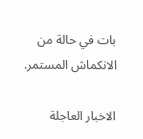بات في حالة من الانكماش المستمر.

الاخبار العاجلة